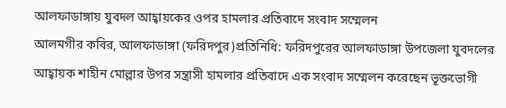আলফাডাঙ্গায় যুবদল আহ্বায়কের ওপর হামলার প্রতিবাদে সংবাদ সম্মেলন
আলমগীর কবির, আলফাডাঙ্গা (ফরিদপুর)প্রতিনিধি: ফরিদপুরের আলফাডাঙ্গা উপজেলা যুবদলের আহ্বায়ক শাহীন মোল্লার উপর সন্ত্রাসী হামলার প্রতিবাদে এক সংবাদ সম্মেলন করেছেন ভূক্তভোগী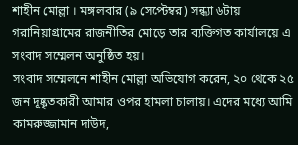শাহীন মোল্লা । মঙ্গলবার (৯ সেপ্টেম্বর) সন্ধ্যা ৬টায় গরানিয়াগ্রামের রাজনীতির মোড়ে তার ব্যক্তিগত কার্যালয়ে এ সংবাদ সম্মেলন অনুষ্ঠিত হয়।
সংবাদ সম্মেলনে শাহীন মোল্লা অভিযোগ করেন, ২০ থেকে ২৫ জন দূষ্কৃতকারী আমার ওপর হামলা চালায়। এদের মধ্যে আমি কামরুজ্জামান দাউদ,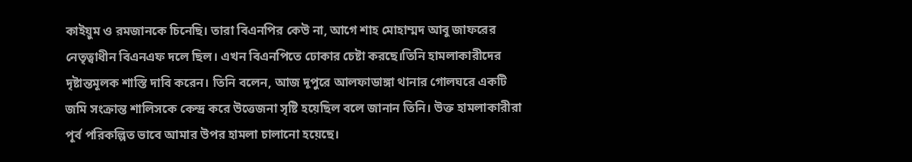কাইয়ুম ও রমজানকে চিনেছি। তারা বিএনপির কেউ না, আগে শাহ মোহাম্মদ আবু জাফরের নেতৃত্বাধীন বিএনএফ দলে ছিল। এখন বিএনপিতে ঢোকার চেষ্টা করছে।তিনি হামলাকারীদের দৃষ্টান্তমূলক শাস্তি দাবি করেন। তিনি বলেন, আজ দূপুরে আলফাডাঙ্গা থানার গোলঘরে একটি জমি সংক্রান্ত শালিসকে কেন্দ্র করে উত্তেজনা সৃষ্টি হয়েছিল বলে জানান তিনি। উক্ত হামলাকারীরা পূর্ব পরিকল্পিত ভাবে আমার উপর হামলা চালানো হয়েছে।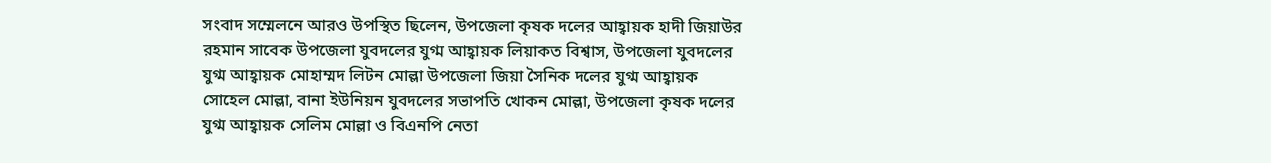সংবাদ সম্মেলনে আরও উপস্থিত ছিলেন, উপজেলা কৃষক দলের আহ্বায়ক হাদী জিয়াউর রহমান সাবেক উপজেলা যুবদলের যুগ্ম আহ্বায়ক লিয়াকত বিশ্বাস, উপজেলা যুবদলের যুগ্ম আহ্বায়ক মোহাম্মদ লিটন মোল্লা উপজেলা জিয়া সৈনিক দলের যুগ্ম আহ্বায়ক সোহেল মোল্লা, বানা ইউনিয়ন যুবদলের সভাপতি খোকন মোল্লা, উপজেলা কৃষক দলের যুগ্ম আহ্বায়ক সেলিম মোল্লা ও বিএনপি নেতা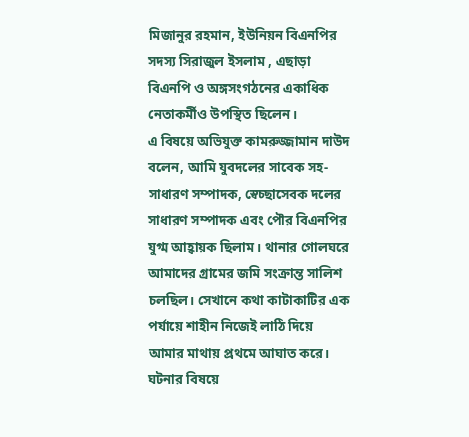মিজানুর রহমান, ইউনিয়ন বিএনপির সদস্য সিরাজুল ইসলাম , এছাড়া বিএনপি ও অঙ্গসংগঠনের একাধিক নেতাকর্মীও উপস্থিত ছিলেন।
এ বিষয়ে অভিযুক্ত কামরুজ্জামান দাউদ বলেন, আমি যুবদলের সাবেক সহ-সাধারণ সম্পাদক, স্বেচ্ছাসেবক দলের সাধারণ সম্পাদক এবং পৌর বিএনপির যুগ্ম আহ্বায়ক ছিলাম। থানার গোলঘরে আমাদের গ্রামের জমি সংক্রান্ত সালিশ চলছিল। সেখানে কথা কাটাকাটির এক পর্যায়ে শাহীন নিজেই লাঠি দিয়ে আমার মাথায় প্রথমে আঘাত করে।
ঘটনার বিষয়ে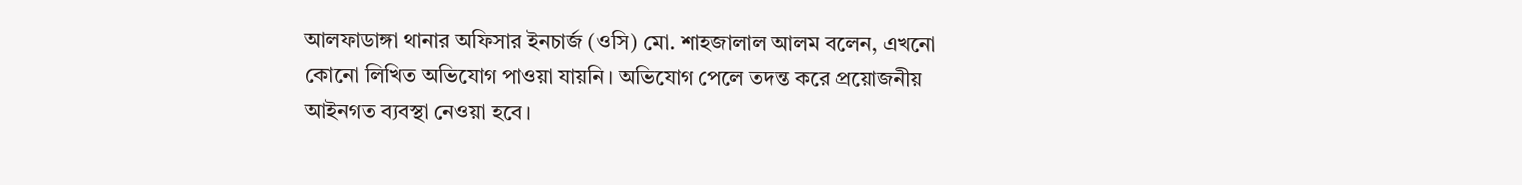আলফাডাঙ্গা থানার অফিসার ইনচার্জ (ওসি) মো. শাহজালাল আলম বলেন, এখনো কোনো লিখিত অভিযোগ পাওয়া যায়নি। অভিযোগ পেলে তদন্ত করে প্রয়োজনীয় আইনগত ব্যবস্থা নেওয়া হবে।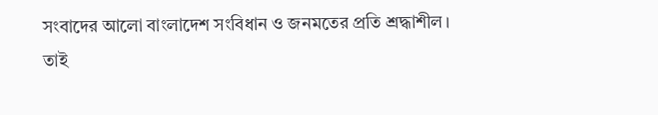সংবাদের আলো বাংলাদেশ সংবিধান ও জনমতের প্রতি শ্রদ্ধাশীল। তাই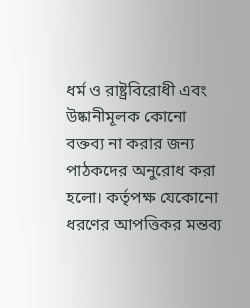ধর্ম ও রাষ্ট্রবিরোধী এবং উষ্কানীমূলক কোনো বক্তব্য না করার জন্য পাঠকদের অনুরোধ করা হলো। কর্তৃপক্ষ যেকোনো ধরণের আপত্তিকর মন্তব্য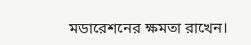মডারেশনের ক্ষমতা রাখেন।